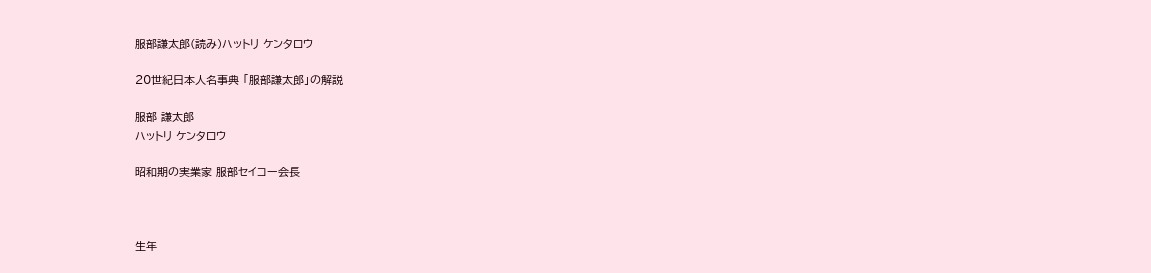服部謙太郎(読み)ハットリ ケンタロウ

20世紀日本人名事典 「服部謙太郎」の解説

服部 謙太郎
ハットリ ケンタロウ

昭和期の実業家 服部セイコー会長



生年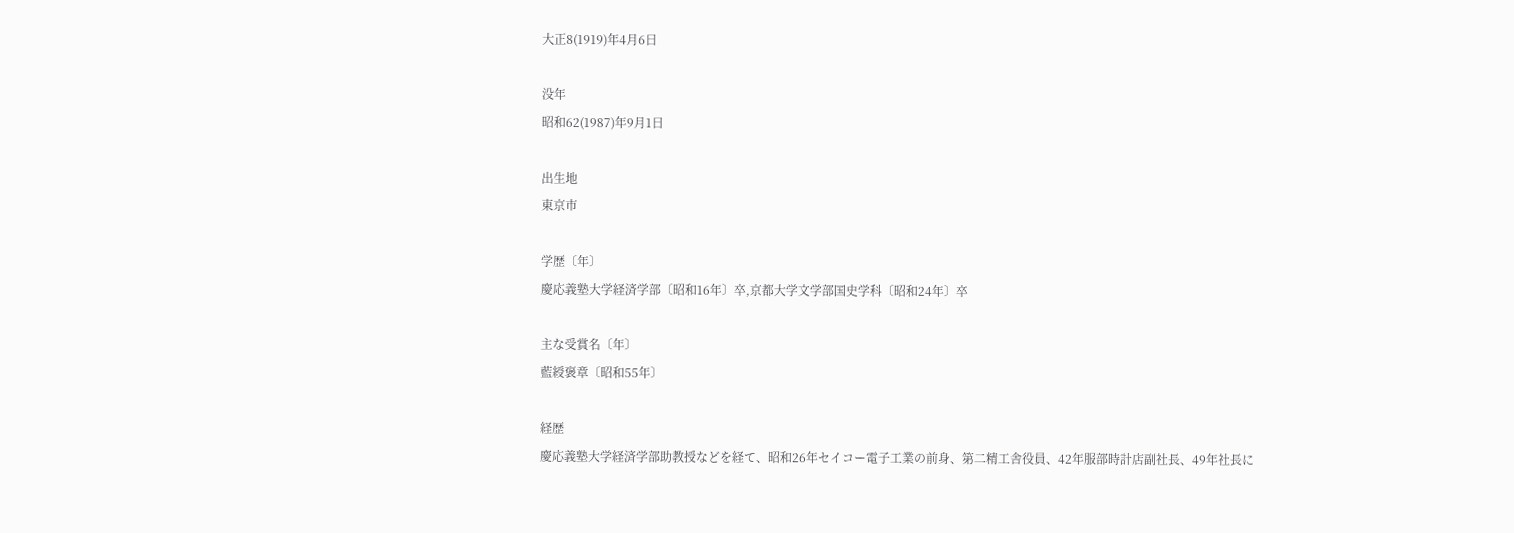大正8(1919)年4月6日

没年
昭和62(1987)年9月1日

出生地
東京市

学歴〔年〕
慶応義塾大学経済学部〔昭和16年〕卒,京都大学文学部国史学科〔昭和24年〕卒

主な受賞名〔年〕
藍綬褒章〔昭和55年〕

経歴
慶応義塾大学経済学部助教授などを経て、昭和26年セイコー電子工業の前身、第二精工舎役員、42年服部時計店副社長、49年社長に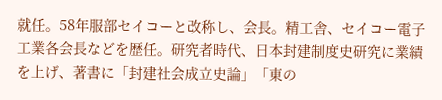就任。58年服部セイコーと改称し、会長。精工舎、セイコー電子工業各会長などを歴任。研究者時代、日本封建制度史研究に業績を上げ、著書に「封建社会成立史論」「東の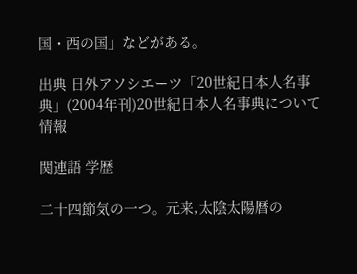国・西の国」などがある。

出典 日外アソシエーツ「20世紀日本人名事典」(2004年刊)20世紀日本人名事典について 情報

関連語 学歴

二十四節気の一つ。元来,太陰太陽暦の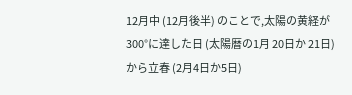12月中 (12月後半) のことで,太陽の黄経が 300°に達した日 (太陽暦の1月 20日か 21日) から立春 (2月4日か5日)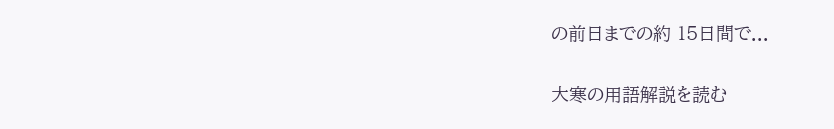の前日までの約 15日間で...

大寒の用語解説を読む